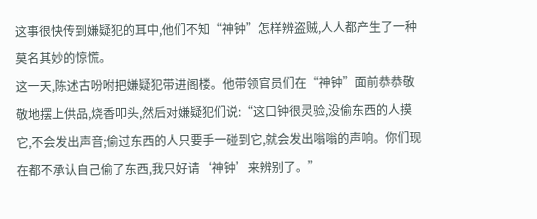这事很快传到嫌疑犯的耳中,他们不知“神钟”怎样辨盗贼,人人都产生了一种莫名其妙的惊慌。
这一天,陈述古吩咐把嫌疑犯带进阁楼。他带领官员们在“神钟”面前恭恭敬敬地摆上供品,烧香叩头,然后对嫌疑犯们说:“这口钟很灵验,没偷东西的人摸它,不会发出声音;偷过东西的人只要手一碰到它,就会发出嗡嗡的声响。你们现在都不承认自己偷了东西,我只好请‘神钟’来辨别了。”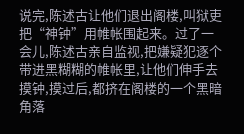说完,陈述古让他们退出阁楼,叫狱吏把“神钟”用帷帐围起来。过了一会儿,陈述古亲自监视,把嫌疑犯逐个带进黑糊糊的帷帐里,让他们伸手去摸钟,摸过后,都挤在阁楼的一个黑暗角落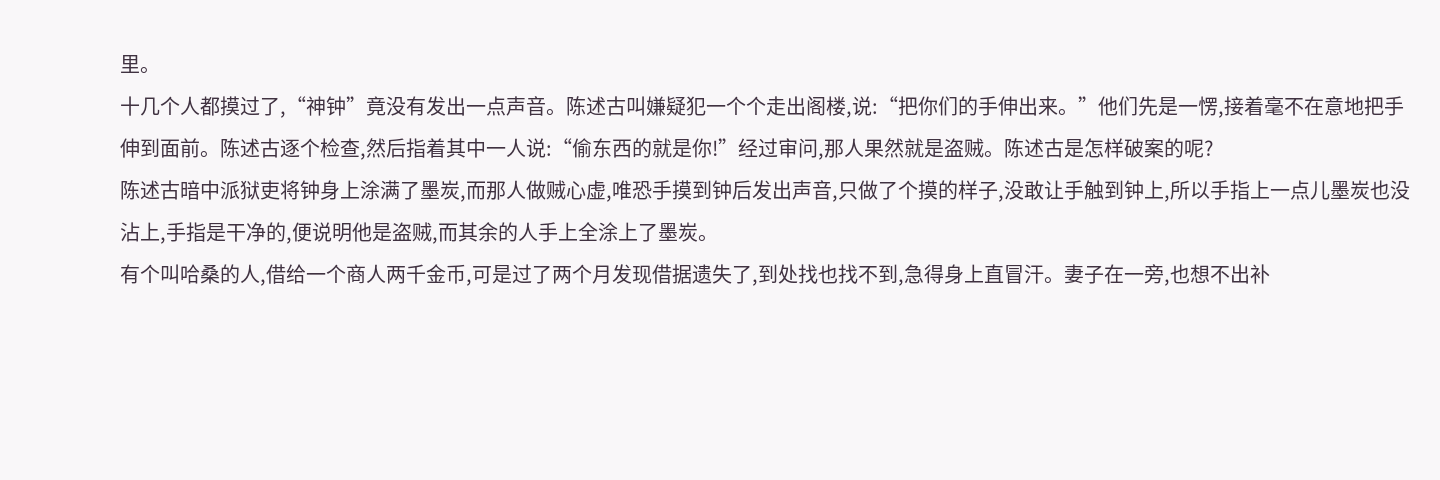里。
十几个人都摸过了,“神钟”竟没有发出一点声音。陈述古叫嫌疑犯一个个走出阁楼,说:“把你们的手伸出来。”他们先是一愣,接着毫不在意地把手伸到面前。陈述古逐个检查,然后指着其中一人说:“偷东西的就是你!”经过审问,那人果然就是盗贼。陈述古是怎样破案的呢?
陈述古暗中派狱吏将钟身上涂满了墨炭,而那人做贼心虚,唯恐手摸到钟后发出声音,只做了个摸的样子,没敢让手触到钟上,所以手指上一点儿墨炭也没沾上,手指是干净的,便说明他是盗贼,而其余的人手上全涂上了墨炭。
有个叫哈桑的人,借给一个商人两千金币,可是过了两个月发现借据遗失了,到处找也找不到,急得身上直冒汗。妻子在一旁,也想不出补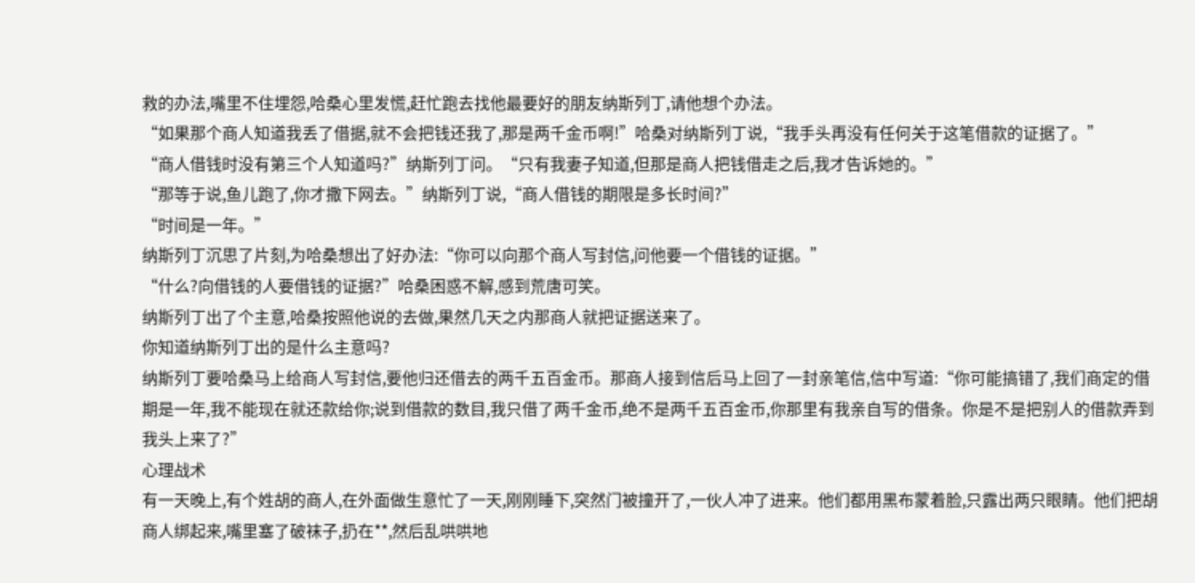救的办法,嘴里不住埋怨,哈桑心里发慌,赶忙跑去找他最要好的朋友纳斯列丁,请他想个办法。
“如果那个商人知道我丢了借据,就不会把钱还我了,那是两千金币啊!”哈桑对纳斯列丁说,“我手头再没有任何关于这笔借款的证据了。”
“商人借钱时没有第三个人知道吗?”纳斯列丁问。“只有我妻子知道,但那是商人把钱借走之后,我才告诉她的。”
“那等于说,鱼儿跑了,你才撒下网去。”纳斯列丁说,“商人借钱的期限是多长时间?”
“时间是一年。”
纳斯列丁沉思了片刻,为哈桑想出了好办法:“你可以向那个商人写封信,问他要一个借钱的证据。”
“什么?向借钱的人要借钱的证据?”哈桑困惑不解,感到荒唐可笑。
纳斯列丁出了个主意,哈桑按照他说的去做,果然几天之内那商人就把证据送来了。
你知道纳斯列丁出的是什么主意吗?
纳斯列丁要哈桑马上给商人写封信,要他归还借去的两千五百金币。那商人接到信后马上回了一封亲笔信,信中写道:“你可能搞错了,我们商定的借期是一年,我不能现在就还款给你;说到借款的数目,我只借了两千金币,绝不是两千五百金币,你那里有我亲自写的借条。你是不是把别人的借款弄到我头上来了?”
心理战术
有一天晚上,有个姓胡的商人,在外面做生意忙了一天,刚刚睡下,突然门被撞开了,一伙人冲了进来。他们都用黑布蒙着脸,只露出两只眼睛。他们把胡商人绑起来,嘴里塞了破袜子,扔在**,然后乱哄哄地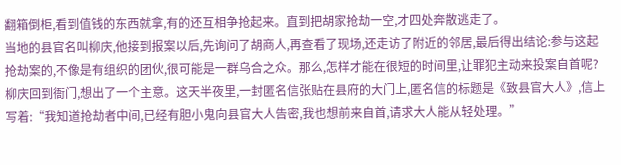翻箱倒柜,看到值钱的东西就拿,有的还互相争抢起来。直到把胡家抢劫一空,才四处奔散逃走了。
当地的县官名叫柳庆,他接到报案以后,先询问了胡商人,再查看了现场,还走访了附近的邻居,最后得出结论:参与这起抢劫案的,不像是有组织的团伙,很可能是一群乌合之众。那么,怎样才能在很短的时间里,让罪犯主动来投案自首呢?
柳庆回到衙门,想出了一个主意。这天半夜里,一封匿名信张贴在县府的大门上,匿名信的标题是《致县官大人》,信上写着:“我知道抢劫者中间,已经有胆小鬼向县官大人告密,我也想前来自首,请求大人能从轻处理。”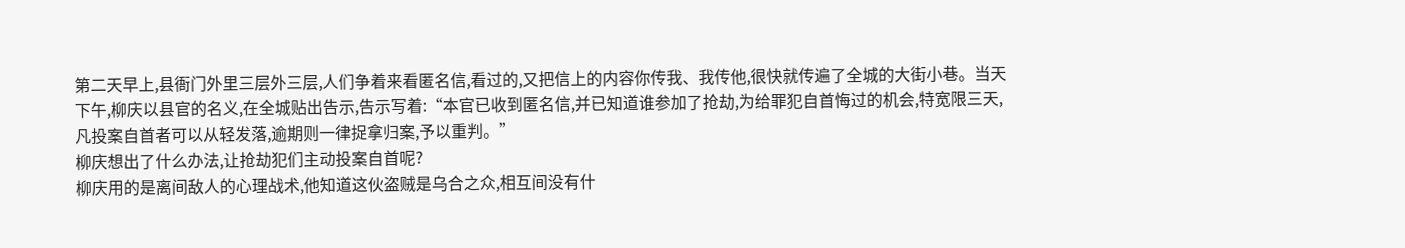第二天早上,县衙门外里三层外三层,人们争着来看匿名信,看过的,又把信上的内容你传我、我传他,很快就传遍了全城的大街小巷。当天下午,柳庆以县官的名义,在全城贴出告示,告示写着:“本官已收到匿名信,并已知道谁参加了抢劫,为给罪犯自首悔过的机会,特宽限三天,凡投案自首者可以从轻发落,逾期则一律捉拿归案,予以重判。”
柳庆想出了什么办法,让抢劫犯们主动投案自首呢?
柳庆用的是离间敌人的心理战术,他知道这伙盗贼是乌合之众,相互间没有什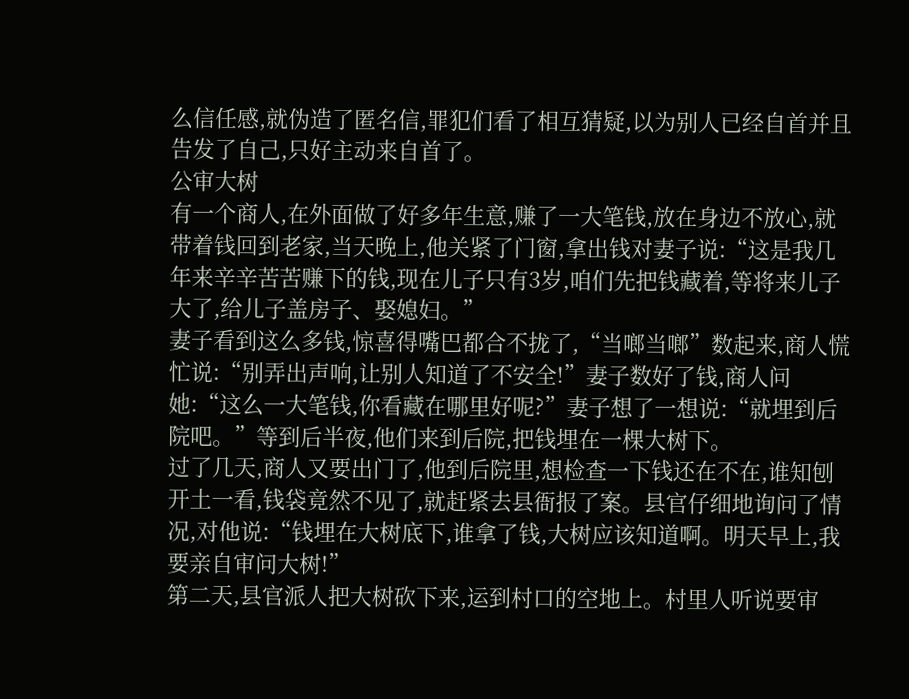么信任感,就伪造了匿名信,罪犯们看了相互猜疑,以为别人已经自首并且告发了自己,只好主动来自首了。
公审大树
有一个商人,在外面做了好多年生意,赚了一大笔钱,放在身边不放心,就带着钱回到老家,当天晚上,他关紧了门窗,拿出钱对妻子说:“这是我几年来辛辛苦苦赚下的钱,现在儿子只有3岁,咱们先把钱藏着,等将来儿子大了,给儿子盖房子、娶媳妇。”
妻子看到这么多钱,惊喜得嘴巴都合不拢了,“当啷当啷”数起来,商人慌忙说:“别弄出声响,让别人知道了不安全!”妻子数好了钱,商人问她:“这么一大笔钱,你看藏在哪里好呢?”妻子想了一想说:“就埋到后院吧。”等到后半夜,他们来到后院,把钱埋在一棵大树下。
过了几天,商人又要出门了,他到后院里,想检查一下钱还在不在,谁知刨开土一看,钱袋竟然不见了,就赶紧去县衙报了案。县官仔细地询问了情况,对他说:“钱埋在大树底下,谁拿了钱,大树应该知道啊。明天早上,我要亲自审问大树!”
第二天,县官派人把大树砍下来,运到村口的空地上。村里人听说要审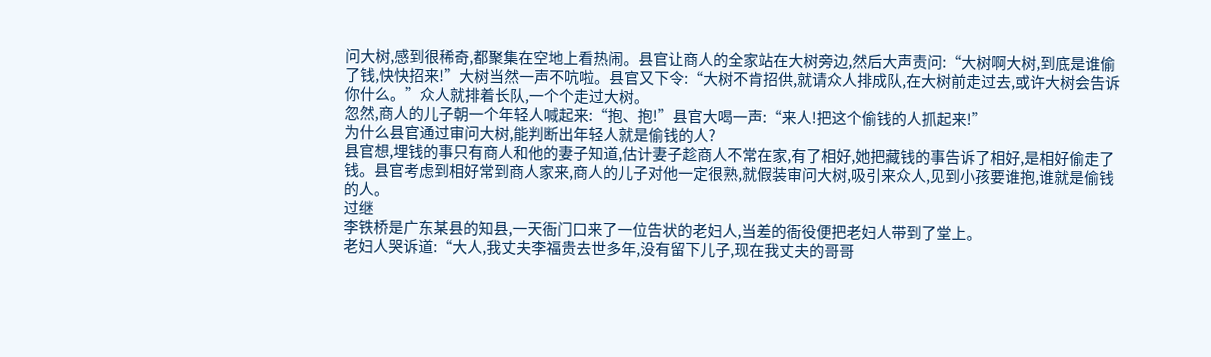问大树,感到很稀奇,都聚集在空地上看热闹。县官让商人的全家站在大树旁边,然后大声责问:“大树啊大树,到底是谁偷了钱,快快招来!”大树当然一声不吭啦。县官又下令:“大树不肯招供,就请众人排成队,在大树前走过去,或许大树会告诉你什么。”众人就排着长队,一个个走过大树。
忽然,商人的儿子朝一个年轻人喊起来:“抱、抱!”县官大喝一声:“来人!把这个偷钱的人抓起来!”
为什么县官通过审问大树,能判断出年轻人就是偷钱的人?
县官想,埋钱的事只有商人和他的妻子知道,估计妻子趁商人不常在家,有了相好,她把藏钱的事告诉了相好,是相好偷走了钱。县官考虑到相好常到商人家来,商人的儿子对他一定很熟,就假装审问大树,吸引来众人,见到小孩要谁抱,谁就是偷钱的人。
过继
李铁桥是广东某县的知县,一天衙门口来了一位告状的老妇人,当差的衙役便把老妇人带到了堂上。
老妇人哭诉道:“大人,我丈夫李福贵去世多年,没有留下儿子,现在我丈夫的哥哥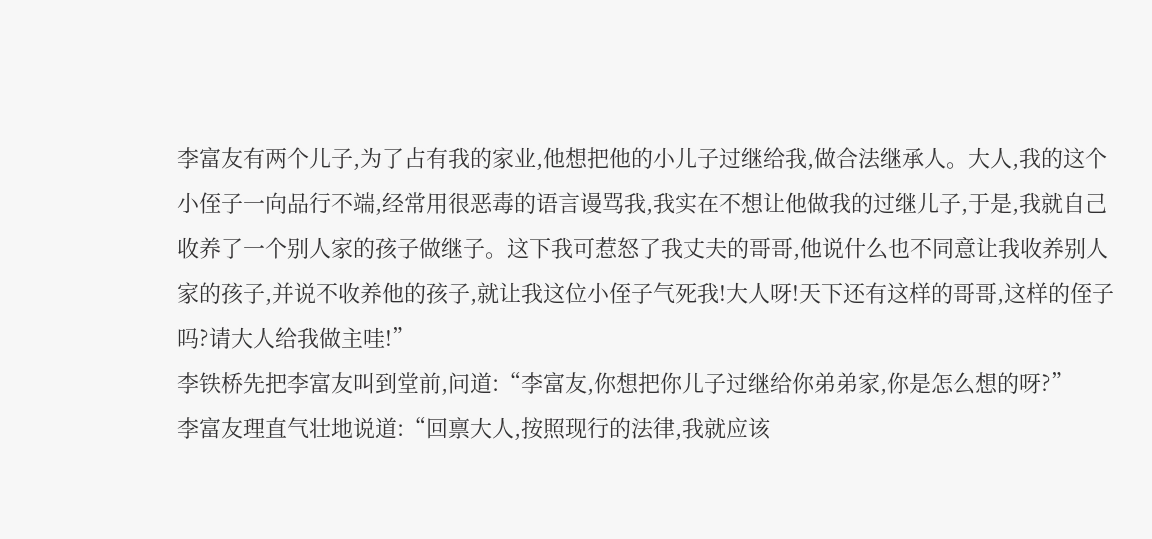李富友有两个儿子,为了占有我的家业,他想把他的小儿子过继给我,做合法继承人。大人,我的这个小侄子一向品行不端,经常用很恶毒的语言谩骂我,我实在不想让他做我的过继儿子,于是,我就自己收养了一个别人家的孩子做继子。这下我可惹怒了我丈夫的哥哥,他说什么也不同意让我收养别人家的孩子,并说不收养他的孩子,就让我这位小侄子气死我!大人呀!天下还有这样的哥哥,这样的侄子吗?请大人给我做主哇!”
李铁桥先把李富友叫到堂前,问道:“李富友,你想把你儿子过继给你弟弟家,你是怎么想的呀?”
李富友理直气壮地说道:“回禀大人,按照现行的法律,我就应该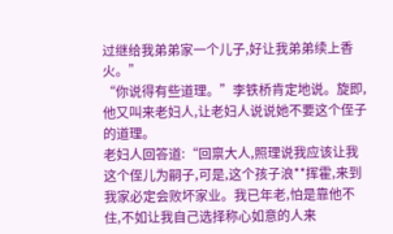过继给我弟弟家一个儿子,好让我弟弟续上香火。”
“你说得有些道理。”李铁桥肯定地说。旋即,他又叫来老妇人,让老妇人说说她不要这个侄子的道理。
老妇人回答道:“回禀大人,照理说我应该让我这个侄儿为嗣子,可是,这个孩子浪**挥霍,来到我家必定会败坏家业。我已年老,怕是靠他不住,不如让我自己选择称心如意的人来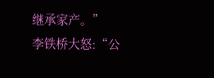继承家产。”
李铁桥大怒:“公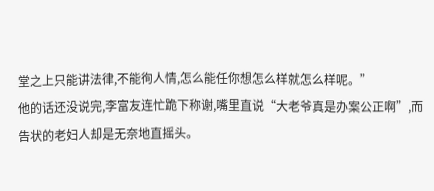堂之上只能讲法律,不能徇人情,怎么能任你想怎么样就怎么样呢。”
他的话还没说完,李富友连忙跪下称谢,嘴里直说“大老爷真是办案公正啊”,而告状的老妇人却是无奈地直摇头。